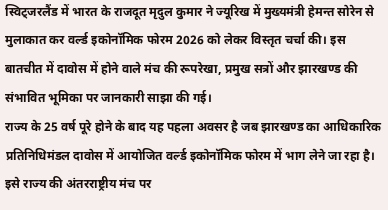स्विट्जरलैंड में भारत के राजदूत मृदुल कुमार ने ज्यूरिख में मुख्यमंत्री हेमन्त सोरेन से मुलाकात कर वर्ल्ड इकोनॉमिक फोरम 2026 को लेकर विस्तृत चर्चा की। इस बातचीत में दावोस में होने वाले मंच की रूपरेखा, प्रमुख सत्रों और झारखण्ड की संभावित भूमिका पर जानकारी साझा की गई।
राज्य के 25 वर्ष पूरे होने के बाद यह पहला अवसर है जब झारखण्ड का आधिकारिक प्रतिनिधिमंडल दावोस में आयोजित वर्ल्ड इकोनॉमिक फोरम में भाग लेने जा रहा है। इसे राज्य की अंतरराष्ट्रीय मंच पर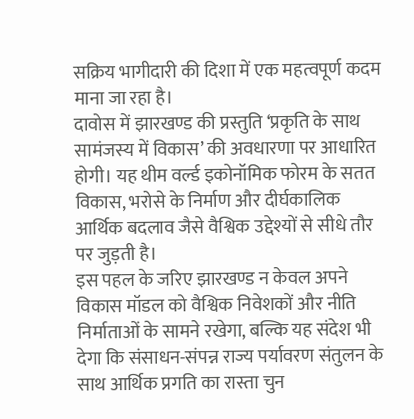सक्रिय भागीदारी की दिशा में एक महत्वपूर्ण कदम माना जा रहा है।
दावोस में झारखण्ड की प्रस्तुति ‘प्रकृति के साथ सामंजस्य में विकास’ की अवधारणा पर आधारित होगी। यह थीम वर्ल्ड इकोनॉमिक फोरम के सतत विकास, भरोसे के निर्माण और दीर्घकालिक आर्थिक बदलाव जैसे वैश्विक उद्देश्यों से सीधे तौर पर जुड़ती है।
इस पहल के जरिए झारखण्ड न केवल अपने विकास मॉडल को वैश्विक निवेशकों और नीति निर्माताओं के सामने रखेगा, बल्कि यह संदेश भी देगा कि संसाधन-संपन्न राज्य पर्यावरण संतुलन के साथ आर्थिक प्रगति का रास्ता चुन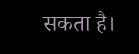सकता है।